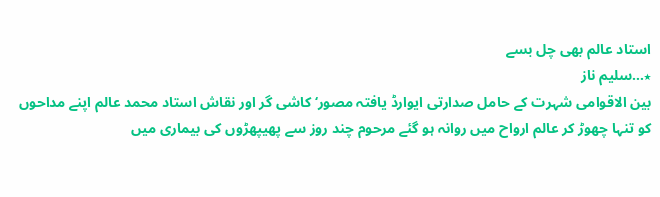استاد عالم بھی چل بسے
٭…سلیم ناز
بین الاقوامی شہرت کے حامل صدارتی ایوارڈ یافتہ مصور‘ کاشی گر اور نقاش استاد محمد عالم اپنے مداحوں کو تنہا چھوڑ کر عالم ارواح میں روانہ ہو گئے مرحوم چند روز سے پھیپھڑوں کی بیماری میں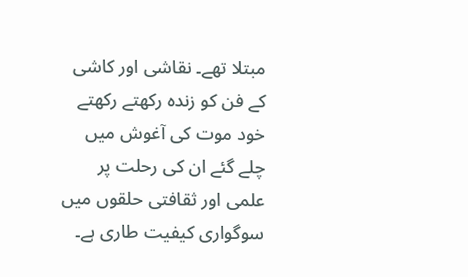مبتلا تھے۔ نقاشی اور کاشی کے فن کو زندہ رکھتے رکھتے خود موت کی آغوش میں چلے گئے ان کی رحلت پر علمی اور ثقافتی حلقوں میں سوگواری کیفیت طاری ہے۔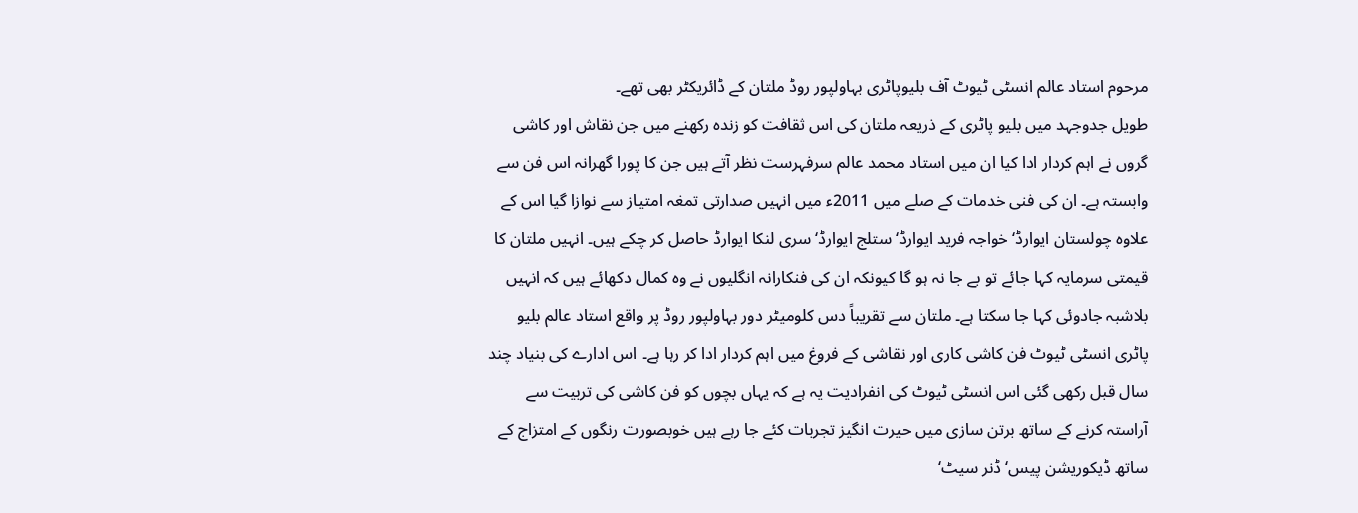مرحوم استاد عالم انسٹی ٹیوٹ آف بلیوپاٹری بہاولپور روڈ ملتان کے ڈائریکٹر بھی تھے۔
طویل جدوجہد میں بلیو پاٹری کے ذریعہ ملتان کی اس ثقافت کو زندہ رکھنے میں جن نقاش اور کاشی گروں نے اہم کردار ادا کیا ان میں استاد محمد عالم سرفہرست نظر آتے ہیں جن کا پورا گھرانہ اس فن سے وابستہ ہے۔ ان کی فنی خدمات کے صلے میں 2011ء میں انہیں صدارتی تمغہ امتیاز سے نوازا گیا اس کے علاوہ چولستان ایوارڈ‘ خواجہ فرید ایوارڈ‘ ستلج ایوارڈ‘ سری لنکا ایوارڈ حاصل کر چکے ہیں۔ انہیں ملتان کا قیمتی سرمایہ کہا جائے تو بے جا نہ ہو گا کیونکہ ان کی فنکارانہ انگلیوں نے وہ کمال دکھائے ہیں کہ انہیں بلاشبہ جادوئی کہا جا سکتا ہے۔ ملتان سے تقریباً دس کلومیٹر دور بہاولپور روڈ پر واقع استاد عالم بلیو پاٹری انسٹی ٹیوٹ فن کاشی کاری اور نقاشی کے فروغ میں اہم کردار ادا کر رہا ہے۔ اس ادارے کی بنیاد چند سال قبل رکھی گئی اس انسٹی ٹیوٹ کی انفرادیت یہ ہے کہ یہاں بچوں کو فن کاشی کی تربیت سے آراستہ کرنے کے ساتھ برتن سازی میں حیرت انگیز تجربات کئے جا رہے ہیں خوبصورت رنگوں کے امتزاج کے ساتھ ڈیکوریشن پیس‘ ڈنر سیٹ‘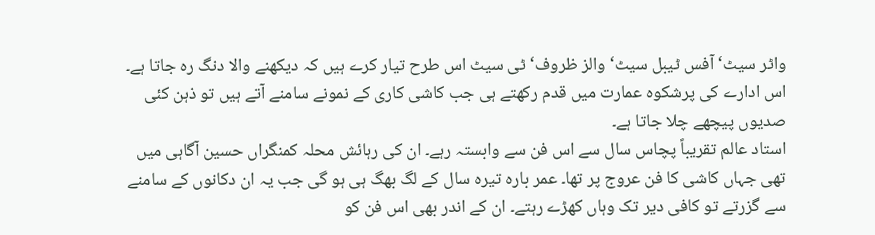واٹر سیٹ‘ آفس ٹیبل سیٹ‘ والز ظروف‘ ٹی سیٹ اس طرح تیار کرے ہیں کہ دیکھنے والا دنگ رہ جاتا ہے۔ اس ادارے کی پرشکوہ عمارت میں قدم رکھتے ہی جب کاشی کاری کے نمونے سامنے آتے ہیں تو ذہن کئی صدیوں پیچھے چلا جاتا ہے۔
استاد عالم تقریباً پچاس سال سے اس فن سے وابستہ رہے۔ ان کی رہائش محلہ کمنگراں حسین آگاہی میں تھی جہاں کاشی کا فن عروج پر تھا۔ عمر بارہ تیرہ سال کے لگ بھگ ہی ہو گی جب یہ ان دکانوں کے سامنے سے گزرتے تو کافی دیر تک وہاں کھڑے رہتے۔ ان کے اندر بھی اس فن کو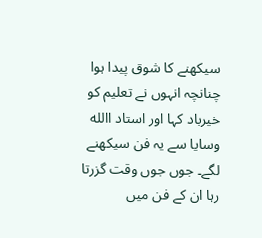سیکھنے کا شوق پیدا ہوا چنانچہ انہوں نے تعلیم کو خیرباد کہا اور استاد االله وسایا سے یہ فن سیکھنے لگے۔ جوں جوں وقت گزرتا رہا ان کے فن میں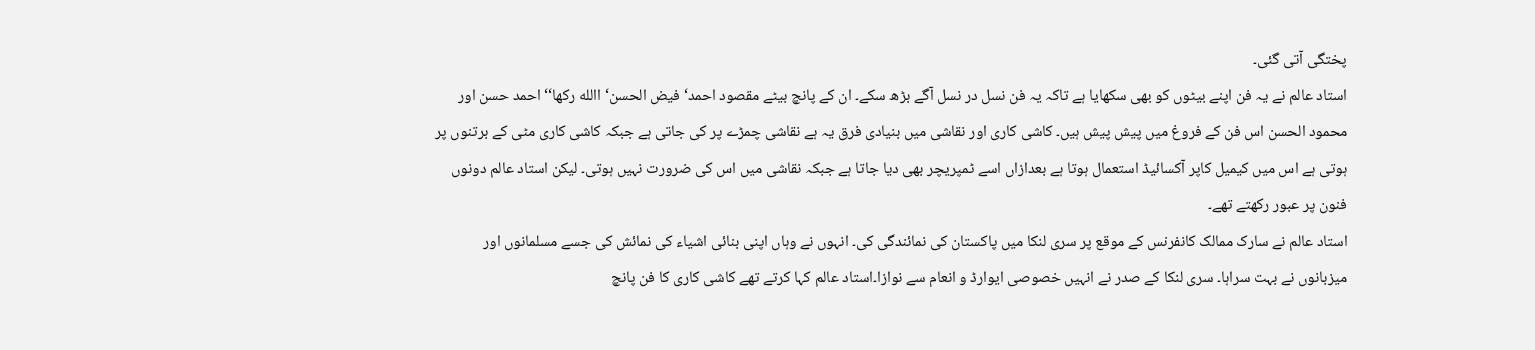پختگی آتی گئی۔
استاد عالم نے یہ فن اپنے بیٹوں کو بھی سکھایا ہے تاکہ یہ فن نسل در نسل آگے بڑھ سکے۔ ان کے پانچ بیٹے مقصود احمد‘ فیض الحسن‘ االله رکھا‘‘ احمد حسن اور محمود الحسن اس فن کے فروغ میں پیش پیش ہیں۔ کاشی کاری اور نقاشی میں بنیادی فرق یہ ہے نقاشی چمڑے پر کی جاتی ہے جبکہ کاشی کاری مٹی کے برتنوں پر ہوتی ہے اس میں کیمیل کاپر آکسائیڈ استعمال ہوتا ہے بعدازاں اسے ٹمپریچر بھی دیا جاتا ہے جبکہ نقاشی میں اس کی ضرورت نہیں ہوتی۔ لیکن استاد عالم دونوں فنون پر عبور رکھتے تھے۔
استاد عالم نے سارک ممالک کانفرنس کے موقع پر سری لنکا میں پاکستان کی نمائندگی کی۔ انہوں نے وہاں اپنی بنائی اشیاء کی نمائش کی جسے مسلمانوں اور میزبانوں نے بہت سراہا۔ سری لنکا کے صدر نے انہیں خصوصی ایوارڈ و انعام سے نوازا۔استاد عالم کہا کرتے تھے کاشی کاری کا فن پانچ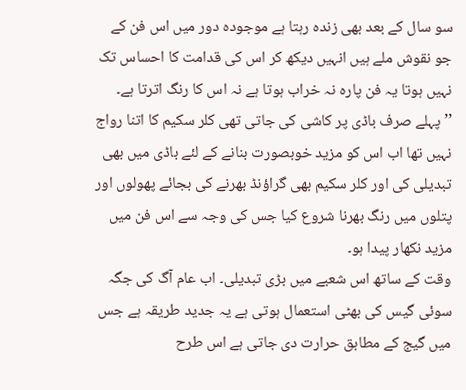سو سال کے بعد بھی زندہ رہتا ہے موجودہ دور میں اس فن کے جو نقوش ملے ہیں انہیں دیکھ کر اس کی قدامت کا احساس تک نہیں ہوتا یہ فن پارہ نہ خراب ہوتا ہے نہ اس کا رنگ اترتا ہے۔ ’’پہلے صرف باڈی پر کاشی کی جاتی تھی کلر سکیم کا اتنا رواج نہیں تھا اب اس کو مزید خوبصورت بنانے کے لئے باڈی میں بھی تبدیلی کی اور کلر سکیم بھی گراؤنڈ بھرنے کی بجائے پھولوں اور پتلوں میں رنگ بھرنا شروع کیا جس کی وجہ سے اس فن میں مزید نکھار پیدا ہو۔
وقت کے ساتھ اس شعبے میں بڑی تبدیلی۔ اب عام آگ کی جگہ سوئی گیس کی بھٹی استعمال ہوتی ہے یہ جدید طریقہ ہے جس میں گیج کے مطابق حرارت دی جاتی ہے اس طرح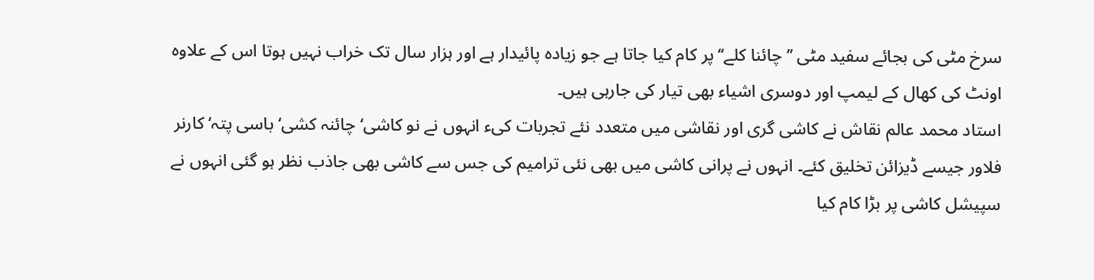سرخ مٹی کی بجائے سفید مٹی ’’چائنا کلے‘‘ پر کام کیا جاتا ہے جو زیادہ پائیدار ہے اور ہزار سال تک خراب نہیں ہوتا اس کے علاوہ اونٹ کی کھال کے لیمپ اور دوسری اشیاء بھی تیار کی جارہی ہیں۔
استاد محمد عالم نقاش نے کاشی گری اور نقاشی میں متعدد نئے تجربات کیء انہوں نے نو کاشی‘ چائنہ کشی‘ باسی پتہ‘ کارنر فلاور جیسے ڈیزائن تخلیق کئے۔ انہوں نے پرانی کاشی میں بھی نئی ترامیم کی جس سے کاشی بھی جاذب نظر ہو گئی انہوں نے سپیشل کاشی پر بڑا کام کیا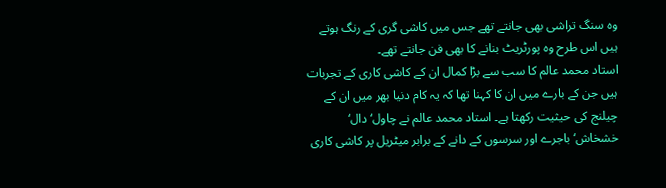وہ سنگ تراشی بھی جانتے تھے جس میں کاشی گری کے رنگ ہوتے ہیں اس طرح وہ پورٹریٹ بنانے کا بھی فن جانتے تھے۔
استاد محمد عالم کا سب سے بڑا کمال ان کے کاشی کاری کے تجربات ہیں جن کے بارے میں ان کا کہنا تھا کہ یہ کام دنیا بھر میں ان کے چیلنج کی حیثیت رکھتا ہے۔ استاد محمد عالم نے چاول‘ دال‘ خشخاش‘ باجرے اور سرسوں کے دانے کے برابر میٹریل پر کاشی کاری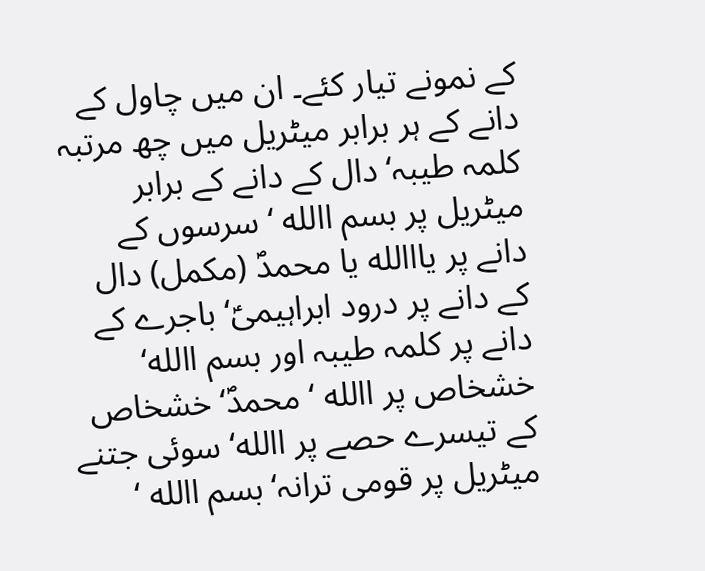کے نمونے تیار کئے۔ ان میں چاول کے دانے کے ہر برابر میٹریل میں چھ مرتبہ کلمہ طیبہ‘ دال کے دانے کے برابر میٹریل پر بسم االله ‘ سرسوں کے دانے پر یااالله یا محمدؐ (مکمل) دال کے دانے پر درود ابراہیمیؑ‘ باجرے کے دانے پر کلمہ طیبہ اور بسم االله‘ خشخاص پر االله ‘ محمدؐ‘ خشخاص کے تیسرے حصے پر االله‘ سوئی جتنے میٹریل پر قومی ترانہ‘ بسم االله ‘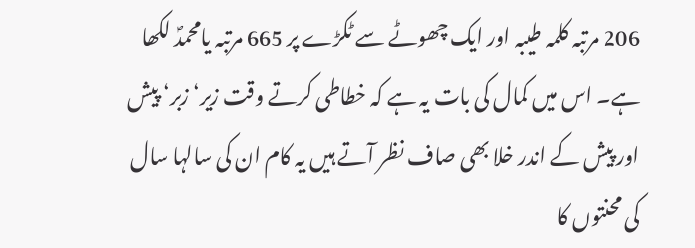206 مرتبہ کلمہ طیبہ اور ایک چھوٹے سے ٹکڑے پر 665 مرتبہ یامحمدؐ لکھا ہے۔ اس میں کمال کی بات یہ ہے کہ خطاطی کرتے وقت زیر‘ زبر‘ پیش اور پیش کے اندر خلا بھی صاف نظر آتے ہیں یہ کام ان کی سالہا سال کی محنتوں کا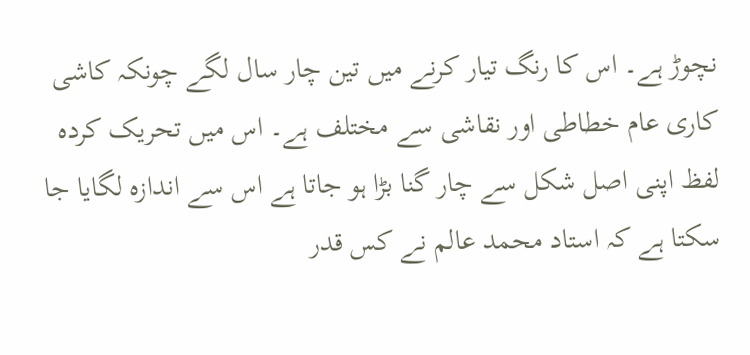نچوڑ ہے۔ اس کا رنگ تیار کرنے میں تین چار سال لگے چونکہ کاشی کاری عام خطاطی اور نقاشی سے مختلف ہے۔ اس میں تحریک کردہ لفظ اپنی اصل شکل سے چار گنا بڑا ہو جاتا ہے اس سے اندازہ لگایا جا سکتا ہے کہ استاد محمد عالم نے کس قدر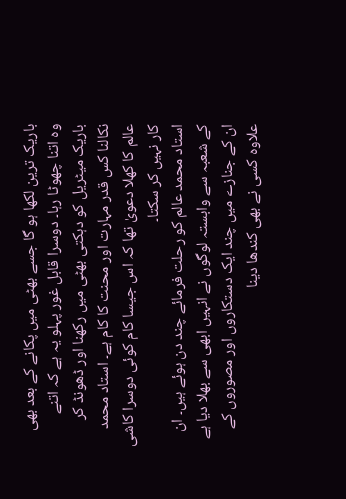باریک ترین لکھا ہو گا جسے بھٹی میں پکانے کے بعد بھی وہ اتنا چھوٹا رہا۔ دوسرا قابل غور پہلو یہ ہے کہ اتنے باریک میٹریل کو دہکتی بھٹی میں رکھنا اور ڈھونڈ کر نکالنا کس قدر مہارت اور محنت کا کام ہے۔ استاد محمد عالم کا کھلا دعویٰ تھا کہ اس جیسا کام کوئی دوسرا کاشی کار نہیں کر سکتا۔
استاد محمد عالم کو رحلت فرمائے چند دن ہوئے ہیں۔ ان کے شعبہ سے وابستہ لوگوں نے انہیں ابھی سے بھلا دیا ہے ان کے جنازے میں چند ایک دستکاروں اور مصوروں کے علاوہ کسی نے بھی کندھا دینا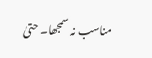مناسب نہ سمجھا۔ حتیٰ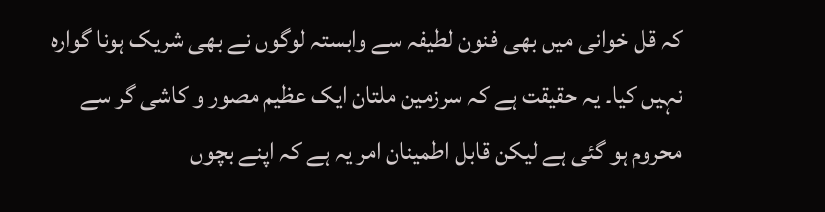کہ قل خوانی میں بھی فنون لطیفہ سے وابستہ لوگوں نے بھی شریک ہونا گوارہ نہیں کیا۔ یہ حقیقت ہے کہ سرزمین ملتان ایک عظیم مصور و کاشی گر سے محروم ہو گئی ہے لیکن قابل اطمینان امر یہ ہے کہ اپنے بچوں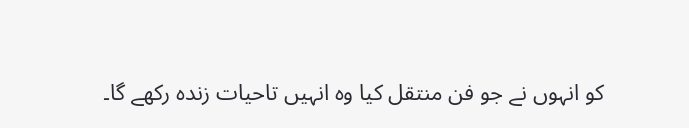کو انہوں نے جو فن منتقل کیا وہ انہیں تاحیات زندہ رکھے گا۔